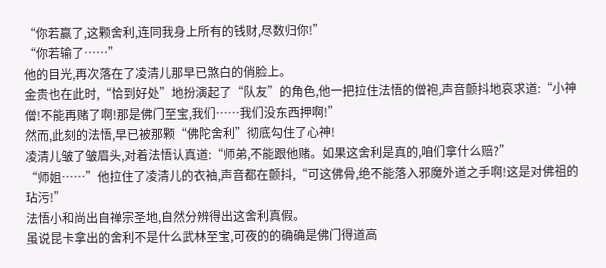“你若赢了,这颗舍利,连同我身上所有的钱财,尽数归你!”
“你若输了……”
他的目光,再次落在了凌清儿那早已煞白的俏脸上。
金贵也在此时,“恰到好处”地扮演起了“队友”的角色,他一把拉住法悟的僧袍,声音颤抖地哀求道:“小神僧!不能再赌了啊!那是佛门至宝,我们……我们没东西押啊!”
然而,此刻的法悟,早已被那颗“佛陀舍利”彻底勾住了心神!
凌清儿皱了皱眉头,对着法悟认真道:“师弟,不能跟他赌。如果这舍利是真的,咱们拿什么赔?”
“师姐……”他拉住了凌清儿的衣袖,声音都在颤抖,“可这佛骨,绝不能落入邪魔外道之手啊!这是对佛祖的玷污!”
法悟小和尚出自禅宗圣地,自然分辨得出这舍利真假。
虽说昆卡拿出的舍利不是什么武林至宝,可夜的的确确是佛门得道高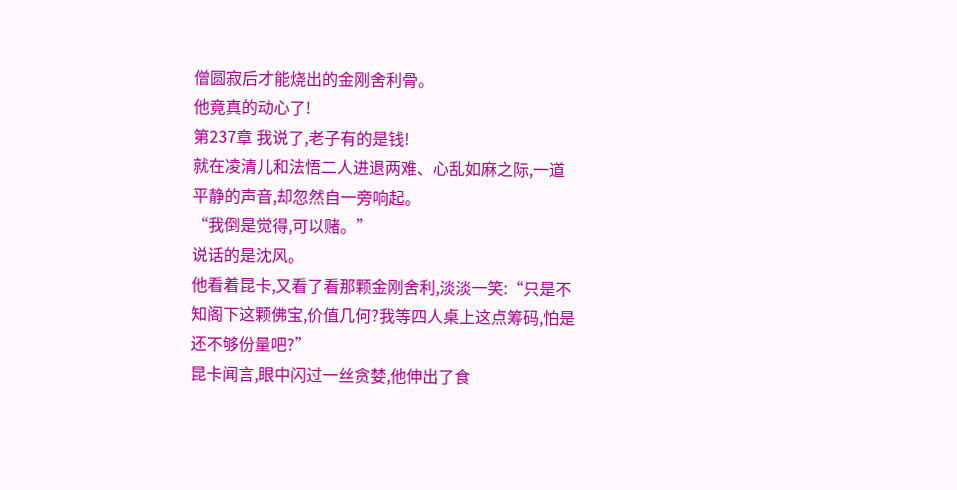僧圆寂后才能烧出的金刚舍利骨。
他竟真的动心了!
第237章 我说了,老子有的是钱!
就在凌清儿和法悟二人进退两难、心乱如麻之际,一道平静的声音,却忽然自一旁响起。
“我倒是觉得,可以赌。”
说话的是沈风。
他看着昆卡,又看了看那颗金刚舍利,淡淡一笑:“只是不知阁下这颗佛宝,价值几何?我等四人桌上这点筹码,怕是还不够份量吧?”
昆卡闻言,眼中闪过一丝贪婪,他伸出了食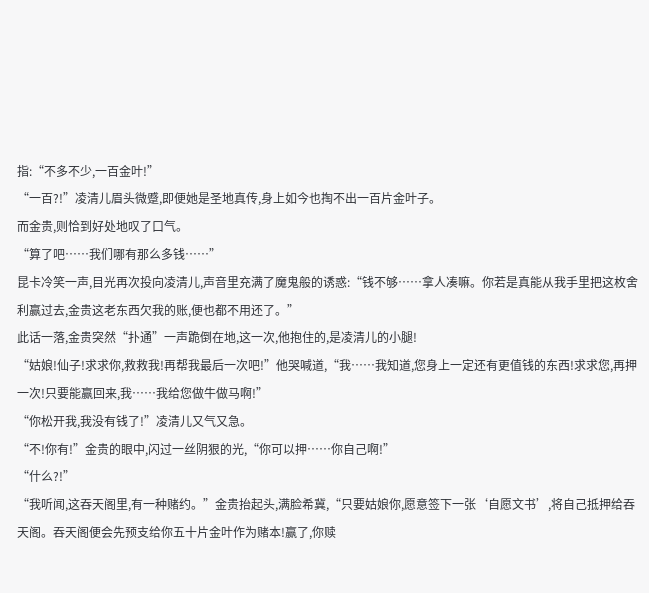指:“不多不少,一百金叶!”
“一百?!”凌清儿眉头微蹙,即便她是圣地真传,身上如今也掏不出一百片金叶子。
而金贵,则恰到好处地叹了口气。
“算了吧……我们哪有那么多钱……”
昆卡冷笑一声,目光再次投向凌清儿,声音里充满了魔鬼般的诱惑:“钱不够……拿人凑嘛。你若是真能从我手里把这枚舍利赢过去,金贵这老东西欠我的账,便也都不用还了。”
此话一落,金贵突然“扑通”一声跪倒在地,这一次,他抱住的,是凌清儿的小腿!
“姑娘!仙子!求求你,救救我!再帮我最后一次吧!”他哭喊道,“我……我知道,您身上一定还有更值钱的东西!求求您,再押一次!只要能赢回来,我……我给您做牛做马啊!”
“你松开我,我没有钱了!”凌清儿又气又急。
“不!你有!”金贵的眼中,闪过一丝阴狠的光,“你可以押……你自己啊!”
“什么?!”
“我听闻,这吞天阁里,有一种赌约。”金贵抬起头,满脸希冀,“只要姑娘你,愿意签下一张‘自愿文书’,将自己抵押给吞天阁。吞天阁便会先预支给你五十片金叶作为赌本!赢了,你赎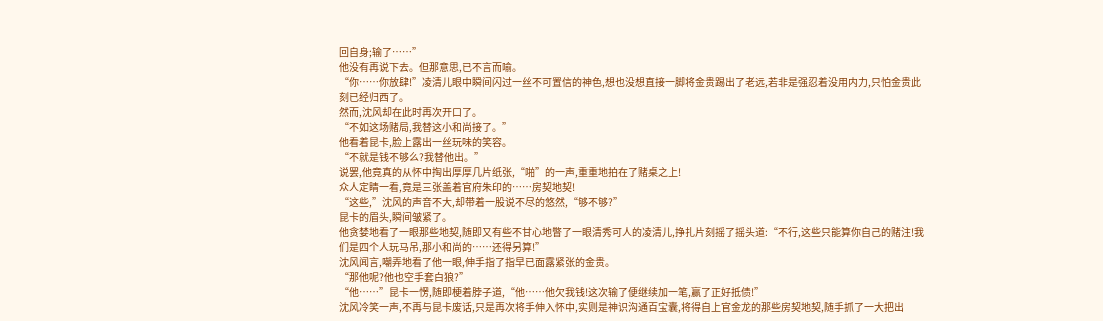回自身;输了……”
他没有再说下去。但那意思,已不言而喻。
“你……你放肆!”凌清儿眼中瞬间闪过一丝不可置信的神色,想也没想直接一脚将金贵踢出了老远,若非是强忍着没用内力,只怕金贵此刻已经归西了。
然而,沈风却在此时再次开口了。
“不如这场赌局,我替这小和尚接了。”
他看着昆卡,脸上露出一丝玩味的笑容。
“不就是钱不够么?我替他出。”
说罢,他竟真的从怀中掏出厚厚几片纸张,“啪”的一声,重重地拍在了赌桌之上!
众人定睛一看,竟是三张盖着官府朱印的……房契地契!
“这些,”沈风的声音不大,却带着一股说不尽的悠然,“够不够?”
昆卡的眉头,瞬间皱紧了。
他贪婪地看了一眼那些地契,随即又有些不甘心地瞥了一眼清秀可人的凌清儿,挣扎片刻摇了摇头道:“不行,这些只能算你自己的赌注!我们是四个人玩马吊,那小和尚的……还得另算!”
沈风闻言,嘲弄地看了他一眼,伸手指了指早已面露紧张的金贵。
“那他呢?他也空手套白狼?”
“他……”昆卡一愣,随即梗着脖子道,“他……他欠我钱!这次输了便继续加一笔,赢了正好抵债!”
沈风冷笑一声,不再与昆卡废话,只是再次将手伸入怀中,实则是神识沟通百宝囊,将得自上官金龙的那些房契地契,随手抓了一大把出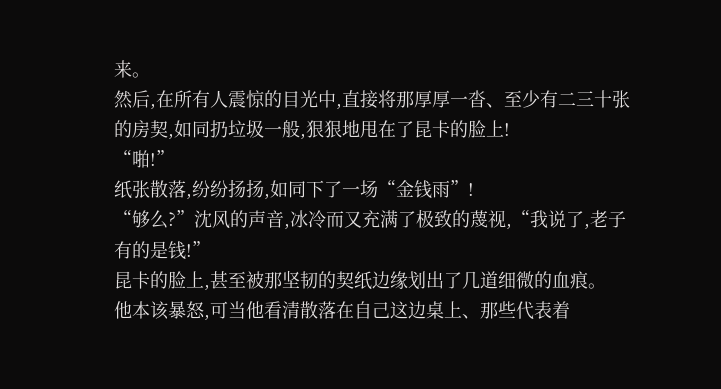来。
然后,在所有人震惊的目光中,直接将那厚厚一沓、至少有二三十张的房契,如同扔垃圾一般,狠狠地甩在了昆卡的脸上!
“啪!”
纸张散落,纷纷扬扬,如同下了一场“金钱雨”!
“够么?”沈风的声音,冰冷而又充满了极致的蔑视,“我说了,老子有的是钱!”
昆卡的脸上,甚至被那坚韧的契纸边缘划出了几道细微的血痕。
他本该暴怒,可当他看清散落在自己这边桌上、那些代表着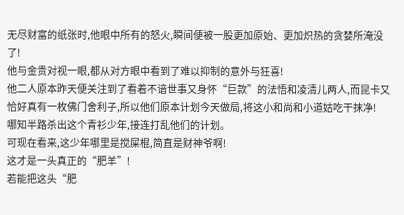无尽财富的纸张时,他眼中所有的怒火,瞬间便被一股更加原始、更加炽热的贪婪所淹没了!
他与金贵对视一眼,都从对方眼中看到了难以抑制的意外与狂喜!
他二人原本昨天便关注到了看着不谙世事又身怀“巨款”的法悟和凌清儿两人,而昆卡又恰好真有一枚佛门舍利子,所以他们原本计划今天做局,将这小和尚和小道姑吃干抹净!
哪知半路杀出这个青衫少年,接连打乱他们的计划。
可现在看来,这少年哪里是搅屎棍,简直是财神爷啊!
这才是一头真正的“肥羊”!
若能把这头“肥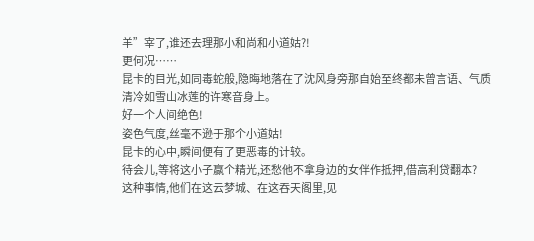羊”宰了,谁还去理那小和尚和小道姑?!
更何况……
昆卡的目光,如同毒蛇般,隐晦地落在了沈风身旁那自始至终都未曾言语、气质清冷如雪山冰莲的许寒音身上。
好一个人间绝色!
姿色气度,丝毫不逊于那个小道姑!
昆卡的心中,瞬间便有了更恶毒的计较。
待会儿,等将这小子赢个精光,还愁他不拿身边的女伴作抵押,借高利贷翻本?
这种事情,他们在这云梦城、在这吞天阁里,见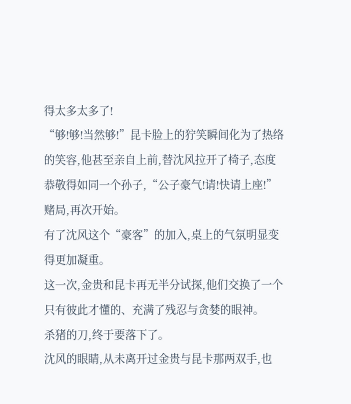得太多太多了!
“够!够!当然够!”昆卡脸上的狞笑瞬间化为了热络的笑容,他甚至亲自上前,替沈风拉开了椅子,态度恭敬得如同一个孙子,“公子豪气!请!快请上座!”
赌局,再次开始。
有了沈风这个“豪客”的加入,桌上的气氛明显变得更加凝重。
这一次,金贵和昆卡再无半分试探,他们交换了一个只有彼此才懂的、充满了残忍与贪婪的眼神。
杀猪的刀,终于要落下了。
沈风的眼睛,从未离开过金贵与昆卡那两双手,也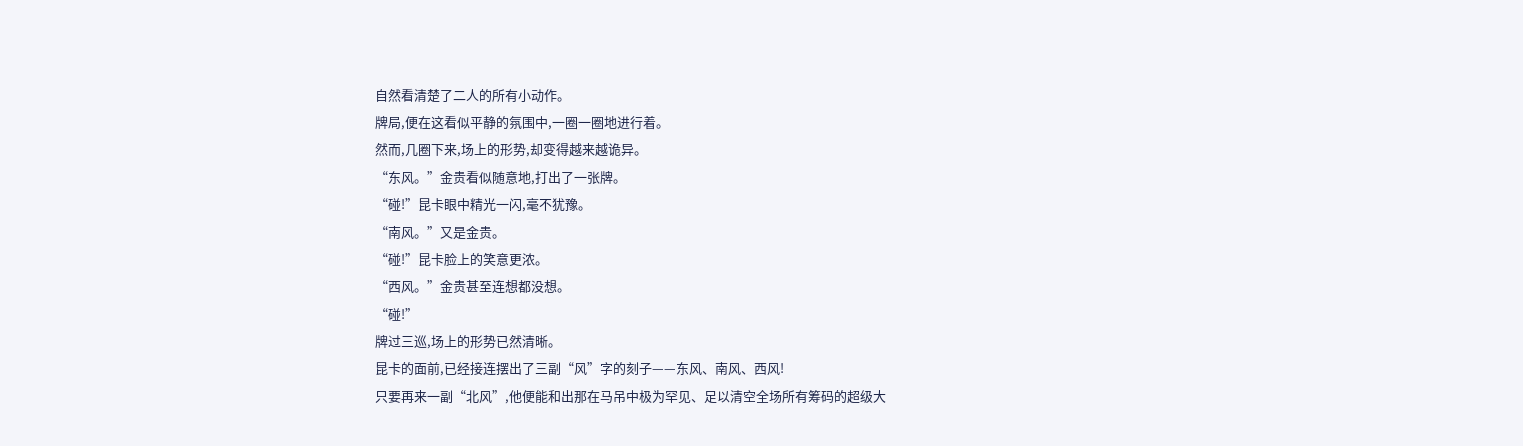自然看清楚了二人的所有小动作。
牌局,便在这看似平静的氛围中,一圈一圈地进行着。
然而,几圈下来,场上的形势,却变得越来越诡异。
“东风。”金贵看似随意地,打出了一张牌。
“碰!”昆卡眼中精光一闪,毫不犹豫。
“南风。”又是金贵。
“碰!”昆卡脸上的笑意更浓。
“西风。”金贵甚至连想都没想。
“碰!”
牌过三巡,场上的形势已然清晰。
昆卡的面前,已经接连摆出了三副“风”字的刻子——东风、南风、西风!
只要再来一副“北风”,他便能和出那在马吊中极为罕见、足以清空全场所有筹码的超级大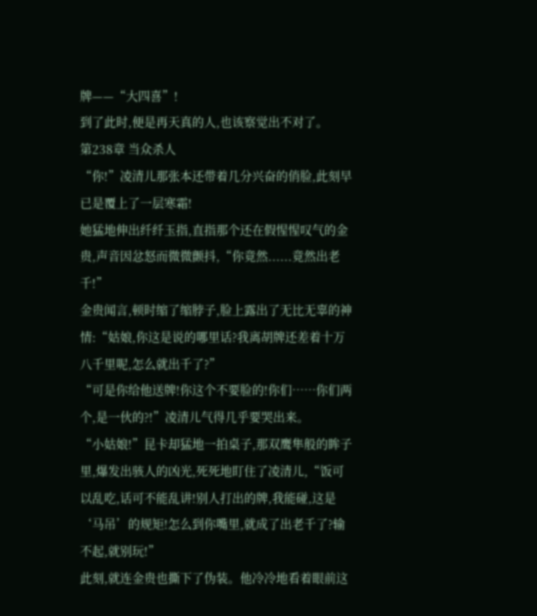牌——“大四喜”!
到了此时,便是再天真的人,也该察觉出不对了。
第238章 当众杀人
“你!”凌清儿那张本还带着几分兴奋的俏脸,此刻早已是覆上了一层寒霜!
她猛地伸出纤纤玉指,直指那个还在假惺惺叹气的金贵,声音因忿怒而微微颤抖,“你竟然......竟然出老千!”
金贵闻言,顿时缩了缩脖子,脸上露出了无比无辜的神情:“姑娘,你这是说的哪里话?我离胡牌还差着十万八千里呢,怎么就出千了?”
“可是你给他送牌!你这个不要脸的!你们……你们两个,是一伙的?!”凌清儿气得几乎要哭出来。
“小姑娘!”昆卡却猛地一拍桌子,那双鹰隼般的眸子里,爆发出骇人的凶光,死死地盯住了凌清儿,“饭可以乱吃,话可不能乱讲!别人打出的牌,我能碰,这是‘马吊’的规矩!怎么到你嘴里,就成了出老千了?输不起,就别玩!”
此刻,就连金贵也撕下了伪装。他冷冷地看着眼前这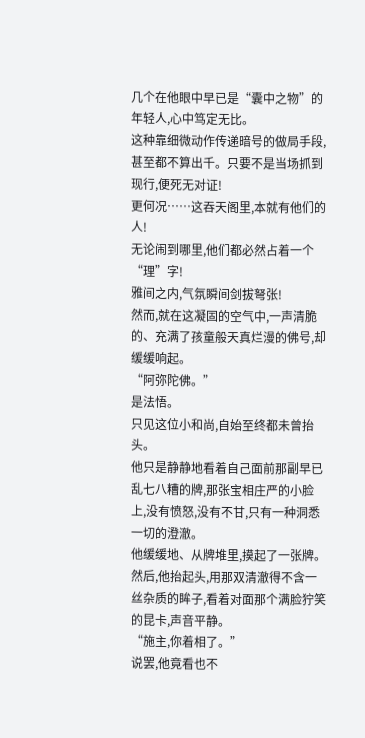几个在他眼中早已是“囊中之物”的年轻人,心中笃定无比。
这种靠细微动作传递暗号的做局手段,甚至都不算出千。只要不是当场抓到现行,便死无对证!
更何况……这吞天阁里,本就有他们的人!
无论闹到哪里,他们都必然占着一个“理”字!
雅间之内,气氛瞬间剑拔弩张!
然而,就在这凝固的空气中,一声清脆的、充满了孩童般天真烂漫的佛号,却缓缓响起。
“阿弥陀佛。”
是法悟。
只见这位小和尚,自始至终都未曾抬头。
他只是静静地看着自己面前那副早已乱七八糟的牌,那张宝相庄严的小脸上,没有愤怒,没有不甘,只有一种洞悉一切的澄澈。
他缓缓地、从牌堆里,摸起了一张牌。
然后,他抬起头,用那双清澈得不含一丝杂质的眸子,看着对面那个满脸狞笑的昆卡,声音平静。
“施主,你着相了。”
说罢,他竟看也不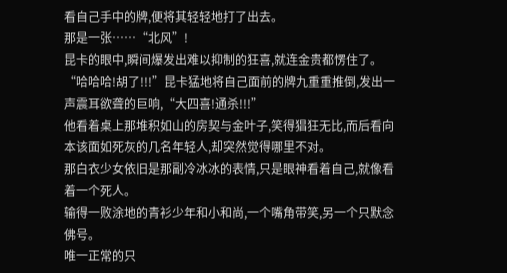看自己手中的牌,便将其轻轻地打了出去。
那是一张……“北风”!
昆卡的眼中,瞬间爆发出难以抑制的狂喜,就连金贵都愣住了。
“哈哈哈!胡了!!!”昆卡猛地将自己面前的牌九重重推倒,发出一声震耳欲聋的巨响,“大四喜!通杀!!!”
他看着桌上那堆积如山的房契与金叶子,笑得猖狂无比,而后看向本该面如死灰的几名年轻人,却突然觉得哪里不对。
那白衣少女依旧是那副冷冰冰的表情,只是眼神看着自己,就像看着一个死人。
输得一败涂地的青衫少年和小和尚,一个嘴角带笑,另一个只默念佛号。
唯一正常的只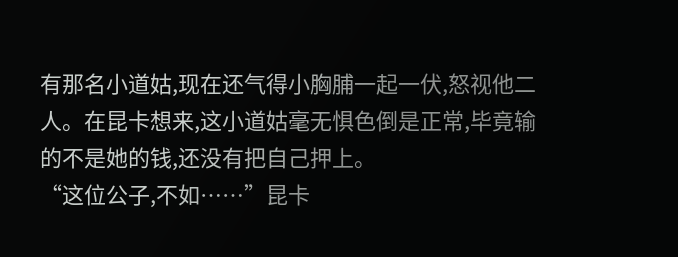有那名小道姑,现在还气得小胸脯一起一伏,怒视他二人。在昆卡想来,这小道姑毫无惧色倒是正常,毕竟输的不是她的钱,还没有把自己押上。
“这位公子,不如……”昆卡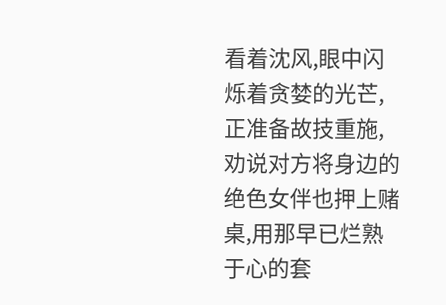看着沈风,眼中闪烁着贪婪的光芒,正准备故技重施,劝说对方将身边的绝色女伴也押上赌桌,用那早已烂熟于心的套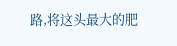路,将这头最大的肥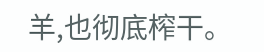羊,也彻底榨干。